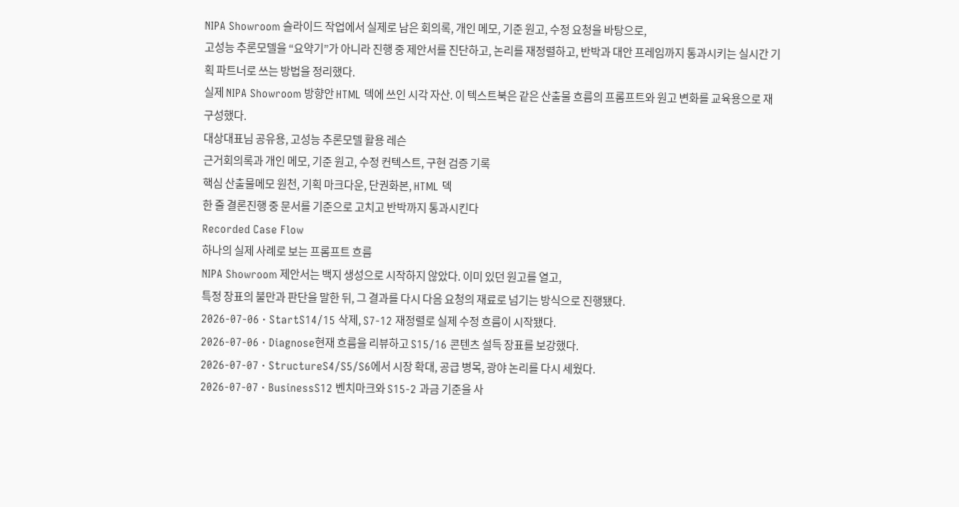NIPA Showroom 슬라이드 작업에서 실제로 남은 회의록, 개인 메모, 기준 원고, 수정 요청을 바탕으로,
고성능 추론모델을 “요약기”가 아니라 진행 중 제안서를 진단하고, 논리를 재정렬하고, 반박과 대안 프레임까지 통과시키는 실시간 기획 파트너로 쓰는 방법을 정리했다.
실제 NIPA Showroom 방향안 HTML 덱에 쓰인 시각 자산. 이 텍스트북은 같은 산출물 흐름의 프롬프트와 원고 변화를 교육용으로 재구성했다.
대상대표님 공유용, 고성능 추론모델 활용 레슨
근거회의록과 개인 메모, 기준 원고, 수정 컨텍스트, 구현 검증 기록
핵심 산출물메모 원천, 기획 마크다운, 단권화본, HTML 덱
한 줄 결론진행 중 문서를 기준으로 고치고 반박까지 통과시킨다
Recorded Case Flow
하나의 실제 사례로 보는 프롬프트 흐름
NIPA Showroom 제안서는 백지 생성으로 시작하지 않았다. 이미 있던 원고를 열고,
특정 장표의 불만과 판단을 말한 뒤, 그 결과를 다시 다음 요청의 재료로 넘기는 방식으로 진행됐다.
2026-07-06 · StartS14/15 삭제, S7-12 재정렬로 실제 수정 흐름이 시작됐다.
2026-07-06 · Diagnose현재 흐름을 리뷰하고 S15/16 콘텐츠 설득 장표를 보강했다.
2026-07-07 · StructureS4/S5/S6에서 시장 확대, 공급 병목, 광야 논리를 다시 세웠다.
2026-07-07 · BusinessS12 벤치마크와 S15-2 과금 기준을 사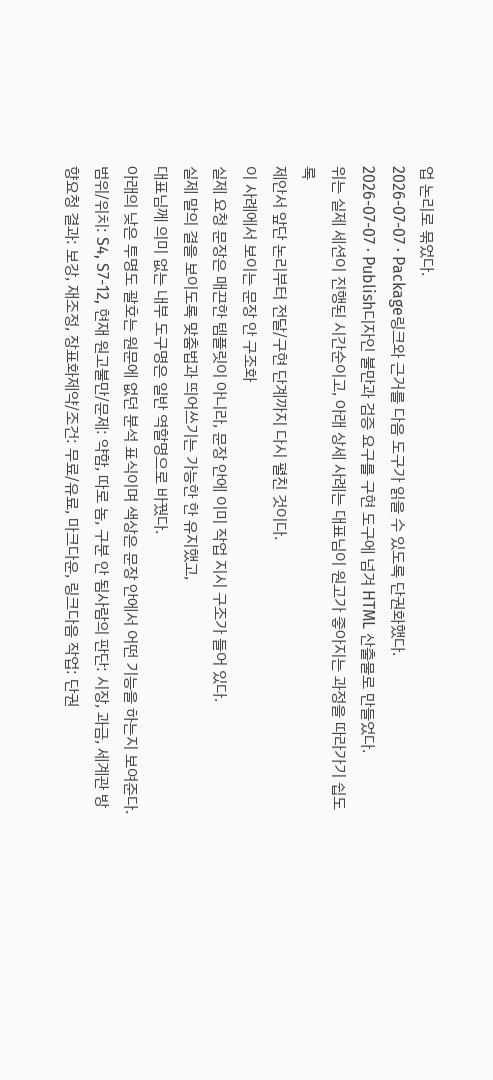업 논리로 묶었다.
2026-07-07 · Package링크와 근거를 다음 도구가 읽을 수 있도록 단권화했다.
2026-07-07 · Publish디자인 불만과 검증 요구를 구현 도구에 넘겨 HTML 산출물로 만들었다.
위는 실제 세션이 진행된 시간순이고, 아래 상세 사례는 대표님이 원고가 좋아지는 과정을 따라가기 쉽도록
제안서 앞단 논리부터 전달/구현 단계까지 다시 펼친 것이다.
이 사례에서 보이는 문장 안 구조화
실제 요청 문장은 매끈한 템플릿이 아니라, 문장 안에 이미 작업 지시 구조가 들어 있다.
실제 말의 결을 보이도록 맞춤법과 띄어쓰기는 가능한 한 유지했고,
대표님께 의미 없는 내부 도구명은 일반 역할명으로 바꿨다.
아래의 낮은 투명도 괄호는 원문에 없던 분석 표식이며 색상은 문장 안에서 어떤 기능을 하는지 보여준다.
범위/위치: S4, S7-12, 현재 원고불만/문제: 약함, 따로 놈, 구분 안 됨사람의 판단: 시장, 과금, 세계관 방향요청 결과: 보강, 재조정, 장표화제약/조건: 무료/유료, 마크다운, 링크다음 작업: 단권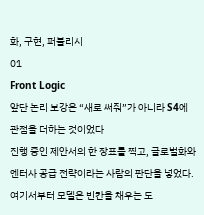화, 구현, 퍼블리시
01
Front Logic
앞단 논리 보강은 “새로 써줘”가 아니라 S4에 관점을 더하는 것이었다
진행 중인 제안서의 한 장표를 찍고, 글로벌화와 엔터사 공급 전략이라는 사람의 판단을 넣었다. 여기서부터 모델은 빈칸을 채우는 도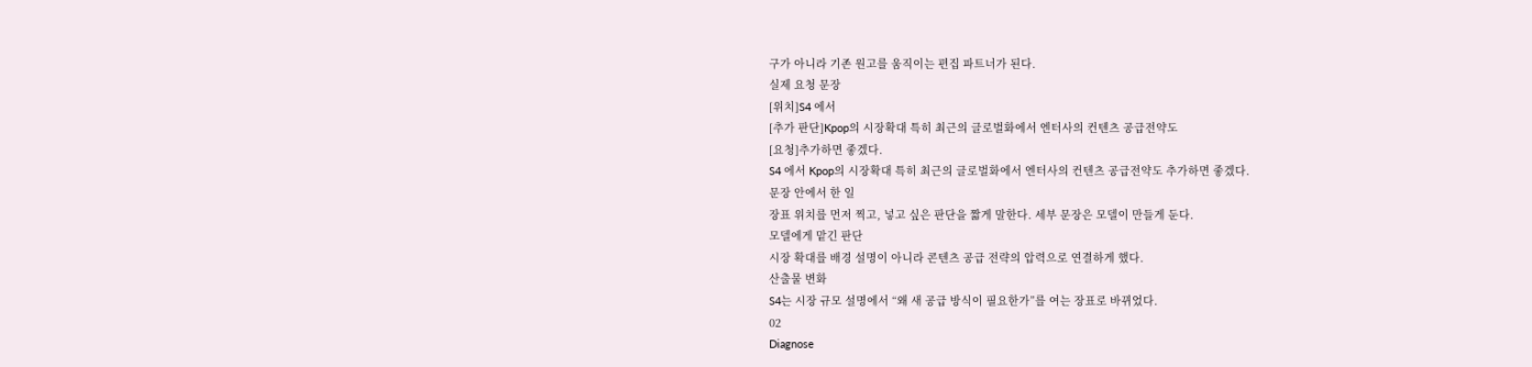구가 아니라 기존 원고를 움직이는 편집 파트너가 된다.
실제 요청 문장
[위치]S4 에서
[추가 판단]Kpop의 시장확대 특히 최근의 글로벌화에서 엔터사의 컨텐츠 공급전약도
[요청]추가하면 좋겠다.
S4 에서 Kpop의 시장확대 특히 최근의 글로벌화에서 엔터사의 컨텐츠 공급전약도 추가하면 좋겠다.
문장 안에서 한 일
장표 위치를 먼저 찍고, 넣고 싶은 판단을 짧게 말한다. 세부 문장은 모델이 만들게 둔다.
모델에게 맡긴 판단
시장 확대를 배경 설명이 아니라 콘텐츠 공급 전략의 압력으로 연결하게 했다.
산출물 변화
S4는 시장 규모 설명에서 “왜 새 공급 방식이 필요한가”를 여는 장표로 바뀌었다.
02
Diagnose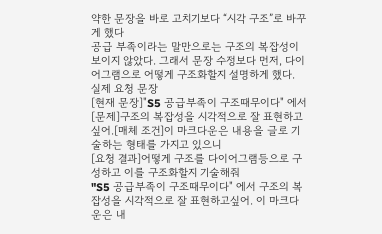약한 문장을 바로 고치기보다 “시각 구조”로 바꾸게 했다
공급 부족이라는 말만으로는 구조의 복잡성이 보이지 않았다. 그래서 문장 수정보다 먼저, 다이어그램으로 어떻게 구조화할지 설명하게 했다.
실제 요청 문장
[현재 문장]"S5 공급부족이 구조때무이다" 에서
[문제]구조의 복잡성을 시각적으로 잘 표현하고싶어.[매체 조건]이 마크다운은 내용을 글로 기술하는 형태를 가지고 있으니
[요청 결과]어떻게 구조를 다이어그램등으로 구성하고 이를 구조화할지 기술해줘
"S5 공급부족이 구조때무이다" 에서 구조의 복잡성을 시각적으로 잘 표현하고싶어. 이 마크다운은 내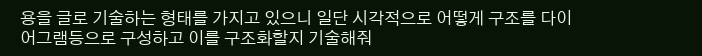용을 글로 기술하는 형태를 가지고 있으니 일단 시각적으로 어떻게 구조를 다이어그램등으로 구성하고 이를 구조화할지 기술해줘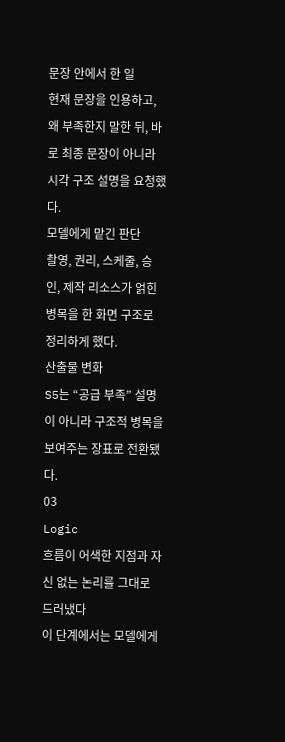문장 안에서 한 일
현재 문장을 인용하고, 왜 부족한지 말한 뒤, 바로 최종 문장이 아니라 시각 구조 설명을 요청했다.
모델에게 맡긴 판단
촬영, 권리, 스케줄, 승인, 제작 리소스가 얽힌 병목을 한 화면 구조로 정리하게 했다.
산출물 변화
S5는 “공급 부족” 설명이 아니라 구조적 병목을 보여주는 장표로 전환됐다.
03
Logic
흐름이 어색한 지점과 자신 없는 논리를 그대로 드러냈다
이 단계에서는 모델에게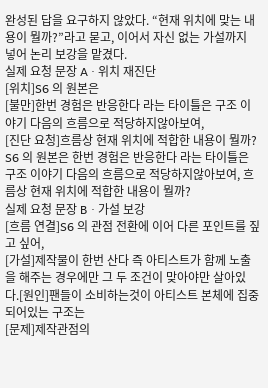완성된 답을 요구하지 않았다. “현재 위치에 맞는 내용이 뭘까?”라고 묻고, 이어서 자신 없는 가설까지 넣어 논리 보강을 맡겼다.
실제 요청 문장 A · 위치 재진단
[위치]S6 의 원본은
[불만]한번 경험은 반응한다 라는 타이틀은 구조 이야기 다음의 흐름으로 적당하지않아보여,
[진단 요청]흐름상 현재 위치에 적합한 내용이 뭘까?
S6 의 원본은 한번 경험은 반응한다 라는 타이틀은 구조 이야기 다음의 흐름으로 적당하지않아보여, 흐름상 현재 위치에 적합한 내용이 뭘까?
실제 요청 문장 B · 가설 보강
[흐름 연결]S6 의 관점 전환에 이어 다른 포인트를 짚고 싶어,
[가설]제작물이 한번 산다 즉 아티스트가 함께 노출을 해주는 경우에만 그 두 조건이 맞아야만 살아있다.[원인]팬들이 소비하는것이 아티스트 본체에 집중되어있는 구조는
[문제]제작관점의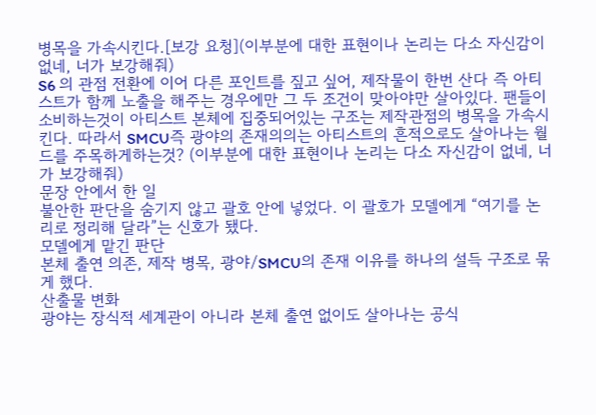병목을 가속시킨다.[보강 요청](이부분에 대한 표현이나 논리는 다소 자신감이 없네, 너가 보강해줘)
S6 의 관점 전환에 이어 다른 포인트를 짚고 싶어, 제작물이 한번 산다 즉 아티스트가 함께 노출을 해주는 경우에만 그 두 조건이 맞아야만 살아있다. 팬들이 소비하는것이 아티스트 본체에 집중되어있는 구조는 제작관점의 병목을 가속시킨다. 따라서 SMCU즉 광야의 존재의의는 아티스트의 흔적으로도 살아나는 월드를 주목하게하는것? (이부분에 대한 표현이나 논리는 다소 자신감이 없네, 너가 보강해줘)
문장 안에서 한 일
불안한 판단을 숨기지 않고 괄호 안에 넣었다. 이 괄호가 모델에게 “여기를 논리로 정리해 달라”는 신호가 됐다.
모델에게 맡긴 판단
본체 출연 의존, 제작 병목, 광야/SMCU의 존재 이유를 하나의 설득 구조로 묶게 했다.
산출물 변화
광야는 장식적 세계관이 아니라 본체 출연 없이도 살아나는 공식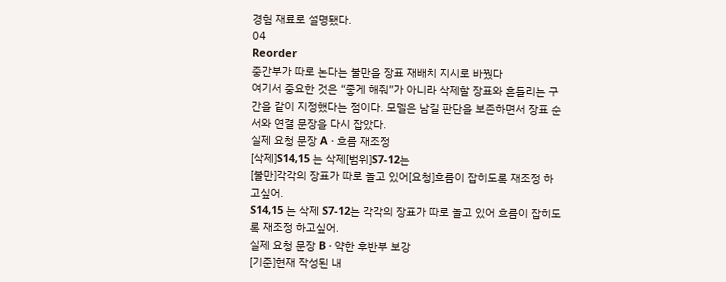경험 재료로 설명됐다.
04
Reorder
중간부가 따로 논다는 불만을 장표 재배치 지시로 바꿨다
여기서 중요한 것은 “좋게 해줘”가 아니라 삭제할 장표와 흔들리는 구간을 같이 지정했다는 점이다. 모델은 남길 판단을 보존하면서 장표 순서와 연결 문장을 다시 잡았다.
실제 요청 문장 A · 흐름 재조정
[삭제]S14,15 는 삭제[범위]S7-12는
[불만]각각의 장표가 따로 놀고 있어[요청]흐름이 잡히도록 재조정 하고싶어.
S14,15 는 삭제 S7-12는 각각의 장표가 따로 놀고 있어 흐름이 잡히도록 재조정 하고싶어.
실제 요청 문장 B · 약한 후반부 보강
[기준]현재 작성된 내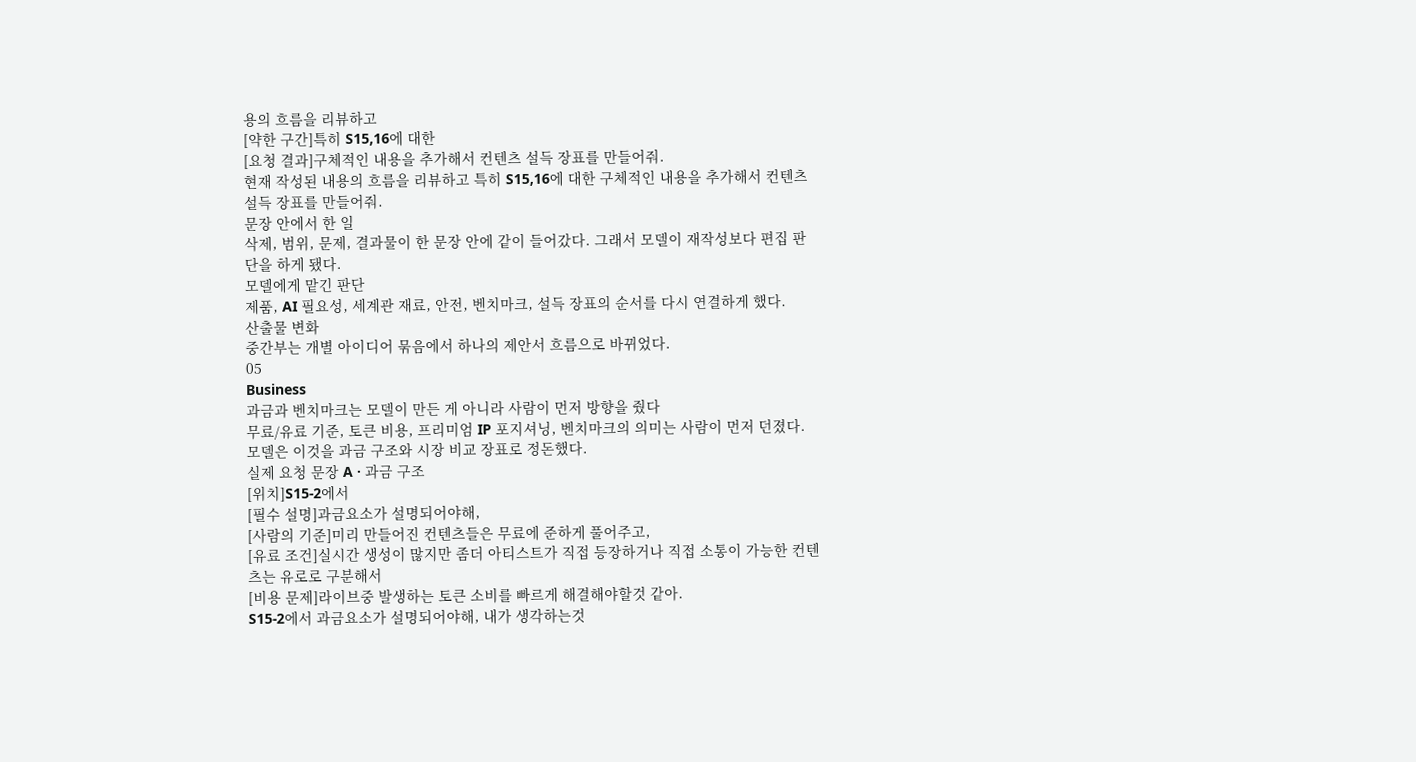용의 흐름을 리뷰하고
[약한 구간]특히 S15,16에 대한
[요청 결과]구체적인 내용을 추가해서 컨텐츠 설득 장표를 만들어줘.
현재 작성된 내용의 흐름을 리뷰하고 특히 S15,16에 대한 구체적인 내용을 추가해서 컨텐츠 설득 장표를 만들어줘.
문장 안에서 한 일
삭제, 범위, 문제, 결과물이 한 문장 안에 같이 들어갔다. 그래서 모델이 재작성보다 편집 판단을 하게 됐다.
모델에게 맡긴 판단
제품, AI 필요성, 세계관 재료, 안전, 벤치마크, 설득 장표의 순서를 다시 연결하게 했다.
산출물 변화
중간부는 개별 아이디어 묶음에서 하나의 제안서 흐름으로 바뀌었다.
05
Business
과금과 벤치마크는 모델이 만든 게 아니라 사람이 먼저 방향을 줬다
무료/유료 기준, 토큰 비용, 프리미엄 IP 포지셔닝, 벤치마크의 의미는 사람이 먼저 던졌다. 모델은 이것을 과금 구조와 시장 비교 장표로 정돈했다.
실제 요청 문장 A · 과금 구조
[위치]S15-2에서
[필수 설명]과금요소가 설명되어야해,
[사람의 기준]미리 만들어진 컨텐츠들은 무료에 준하게 풀어주고,
[유료 조건]실시간 생성이 많지만 좀더 아티스트가 직접 등장하거나 직접 소통이 가능한 컨텐츠는 유로로 구분해서
[비용 문제]라이브중 발생하는 토큰 소비를 빠르게 해결해야할것 같아.
S15-2에서 과금요소가 설명되어야해, 내가 생각하는것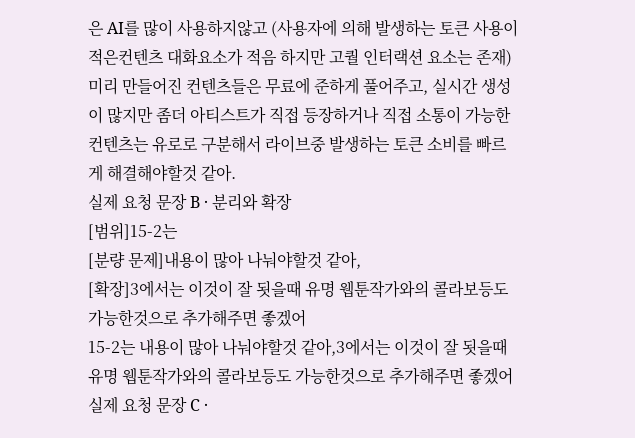은 AI를 많이 사용하지않고 (사용자에 의해 발생하는 토큰 사용이 적은컨텐츠 대화요소가 적음 하지만 고퀄 인터랙션 요소는 존재) 미리 만들어진 컨텐츠들은 무료에 준하게 풀어주고, 실시간 생성이 많지만 좀더 아티스트가 직접 등장하거나 직접 소통이 가능한 컨텐츠는 유로로 구분해서 라이브중 발생하는 토큰 소비를 빠르게 해결해야할것 같아.
실제 요청 문장 B · 분리와 확장
[범위]15-2는
[분량 문제]내용이 많아 나눠야할것 같아,
[확장]3에서는 이것이 잘 됫을때 유명 웹툰작가와의 콜라보등도 가능한것으로 추가해주면 좋겠어
15-2는 내용이 많아 나눠야할것 같아,3에서는 이것이 잘 됫을때 유명 웹툰작가와의 콜라보등도 가능한것으로 추가해주면 좋겠어
실제 요청 문장 C ·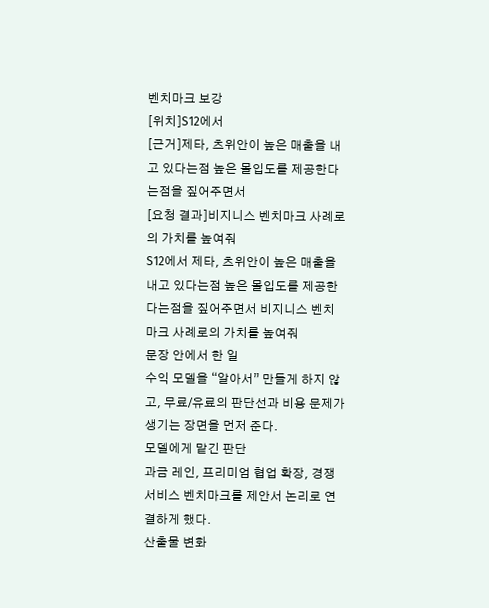벤치마크 보강
[위치]S12에서
[근거]제타, 츠위안이 높은 매출을 내고 있다는점 높은 몰입도를 제공한다는점을 짚어주면서
[요청 결과]비지니스 벤치마크 사례로의 가치를 높여줘
S12에서 제타, 츠위안이 높은 매출을 내고 있다는점 높은 몰입도를 제공한다는점을 짚어주면서 비지니스 벤치마크 사례로의 가치를 높여줘
문장 안에서 한 일
수익 모델을 “알아서” 만들게 하지 않고, 무료/유료의 판단선과 비용 문제가 생기는 장면을 먼저 준다.
모델에게 맡긴 판단
과금 레인, 프리미엄 협업 확장, 경쟁 서비스 벤치마크를 제안서 논리로 연결하게 했다.
산출물 변화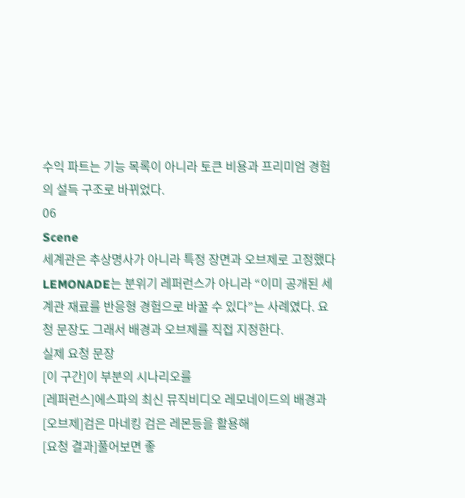수익 파트는 기능 목록이 아니라 토큰 비용과 프리미엄 경험의 설득 구조로 바뀌었다.
06
Scene
세계관은 추상명사가 아니라 특정 장면과 오브제로 고정했다
LEMONADE는 분위기 레퍼런스가 아니라 “이미 공개된 세계관 재료를 반응형 경험으로 바꿀 수 있다”는 사례였다. 요청 문장도 그래서 배경과 오브제를 직접 지정한다.
실제 요청 문장
[이 구간]이 부분의 시나리오를
[레퍼런스]에스파의 최신 뮤직비디오 레모네이드의 배경과
[오브제]검은 마네킹 검은 레몬등을 활용해
[요청 결과]풀어보면 좋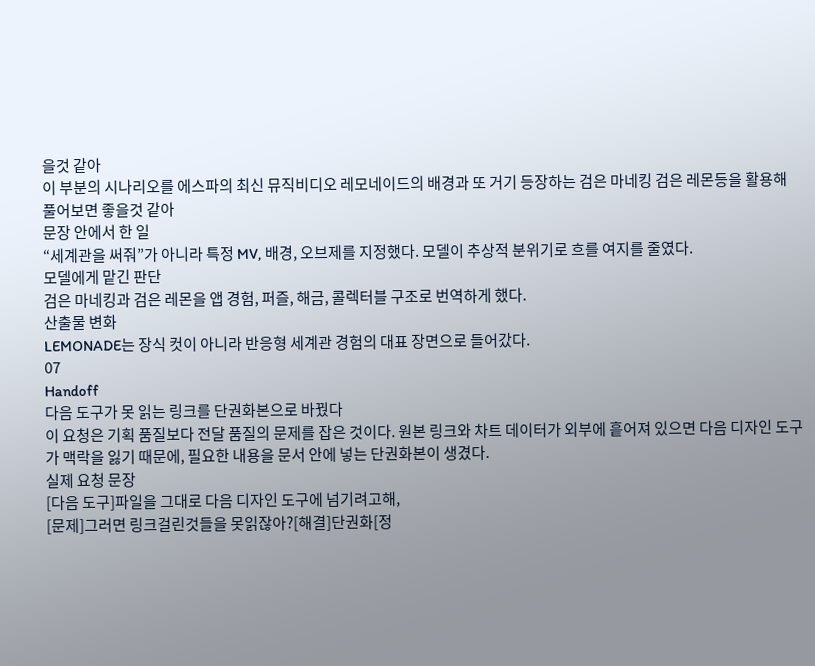을것 같아
이 부분의 시나리오를 에스파의 최신 뮤직비디오 레모네이드의 배경과 또 거기 등장하는 검은 마네킹 검은 레몬등을 활용해 풀어보면 좋을것 같아
문장 안에서 한 일
“세계관을 써줘”가 아니라 특정 MV, 배경, 오브제를 지정했다. 모델이 추상적 분위기로 흐를 여지를 줄였다.
모델에게 맡긴 판단
검은 마네킹과 검은 레몬을 앱 경험, 퍼즐, 해금, 콜렉터블 구조로 번역하게 했다.
산출물 변화
LEMONADE는 장식 컷이 아니라 반응형 세계관 경험의 대표 장면으로 들어갔다.
07
Handoff
다음 도구가 못 읽는 링크를 단권화본으로 바꿨다
이 요청은 기획 품질보다 전달 품질의 문제를 잡은 것이다. 원본 링크와 차트 데이터가 외부에 흩어져 있으면 다음 디자인 도구가 맥락을 잃기 때문에, 필요한 내용을 문서 안에 넣는 단권화본이 생겼다.
실제 요청 문장
[다음 도구]파일을 그대로 다음 디자인 도구에 넘기려고해,
[문제]그러면 링크걸린것들을 못읽잖아?[해결]단권화[정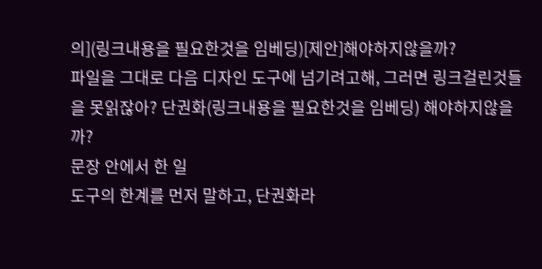의](링크내용을 필요한것을 임베딩)[제안]해야하지않을까?
파일을 그대로 다음 디자인 도구에 넘기려고해, 그러면 링크걸린것들을 못읽잖아? 단권화(링크내용을 필요한것을 임베딩) 해야하지않을까?
문장 안에서 한 일
도구의 한계를 먼저 말하고, 단권화라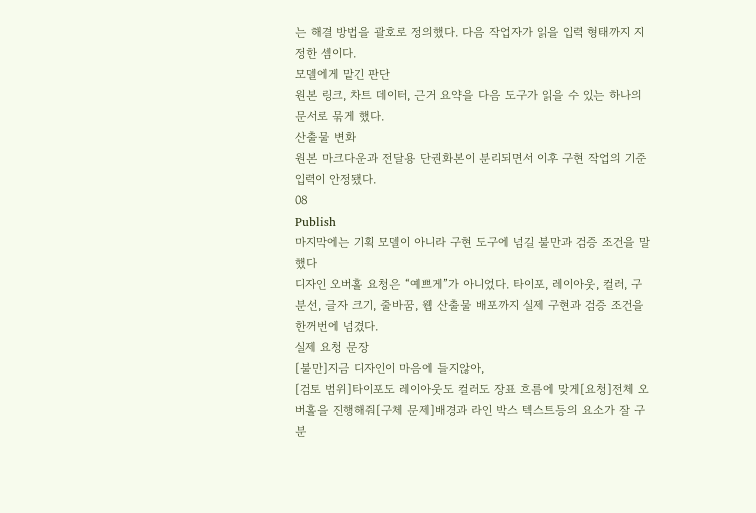는 해결 방법을 괄호로 정의했다. 다음 작업자가 읽을 입력 형태까지 지정한 셈이다.
모델에게 맡긴 판단
원본 링크, 차트 데이터, 근거 요약을 다음 도구가 읽을 수 있는 하나의 문서로 묶게 했다.
산출물 변화
원본 마크다운과 전달용 단권화본이 분리되면서 이후 구현 작업의 기준 입력이 안정됐다.
08
Publish
마지막에는 기획 모델이 아니라 구현 도구에 넘길 불만과 검증 조건을 말했다
디자인 오버홀 요청은 “예쁘게”가 아니었다. 타이포, 레이아웃, 컬러, 구분선, 글자 크기, 줄바꿈, 웹 산출물 배포까지 실제 구현과 검증 조건을 한꺼번에 넘겼다.
실제 요청 문장
[불만]지금 디자인이 마음에 들지않아,
[검토 범위]타이포도 레이아웃도 컬러도 장표 흐름에 맞게[요청]전체 오버홀을 진행해줘[구체 문제]배경과 라인 박스 텍스트등의 요소가 잘 구분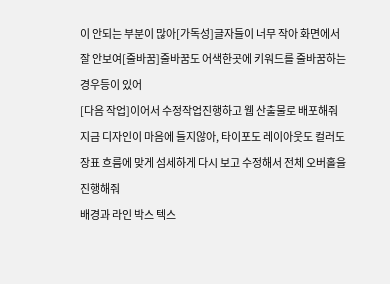이 안되는 부분이 많아[가독성]글자들이 너무 작아 화면에서 잘 안보여[줄바꿈]줄바꿈도 어색한곳에 키워드를 줄바꿈하는 경우등이 있어
[다음 작업]이어서 수정작업진행하고 웹 산출물로 배포해줘
지금 디자인이 마음에 들지않아, 타이포도 레이아웃도 컬러도 장표 흐름에 맞게 섬세하게 다시 보고 수정해서 전체 오버홀을 진행해줘
배경과 라인 박스 텍스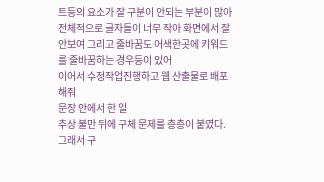트등의 요소가 잘 구분이 안되는 부분이 많아
전체적으로 글자들이 너무 작아 화면에서 잘 안보여 그리고 줄바꿈도 어색한곳에 키워드를 줄바꿈하는 경우등이 있어
이어서 수정작업진행하고 웹 산출물로 배포해줘
문장 안에서 한 일
추상 불만 뒤에 구체 문제를 층층이 붙였다. 그래서 구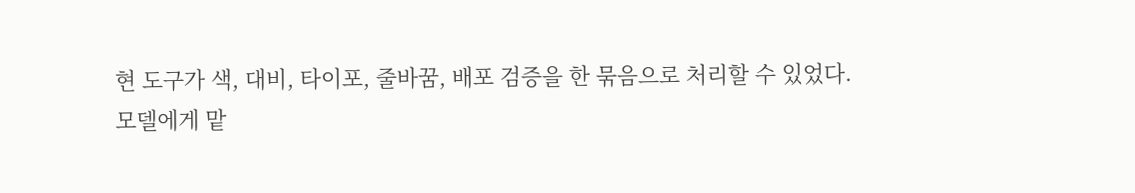현 도구가 색, 대비, 타이포, 줄바꿈, 배포 검증을 한 묶음으로 처리할 수 있었다.
모델에게 맡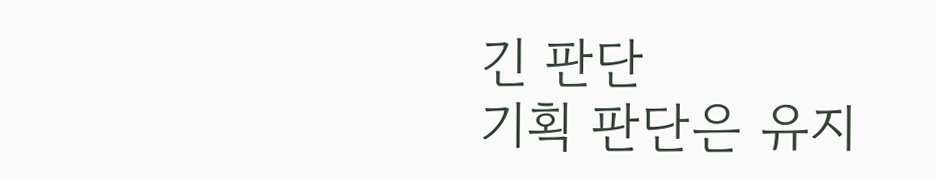긴 판단
기획 판단은 유지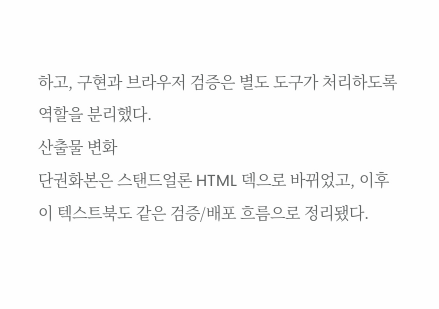하고, 구현과 브라우저 검증은 별도 도구가 처리하도록 역할을 분리했다.
산출물 변화
단권화본은 스탠드얼론 HTML 덱으로 바뀌었고, 이후 이 텍스트북도 같은 검증/배포 흐름으로 정리됐다.